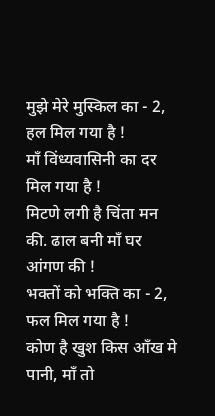मुझे मेरे मुस्किल का - 2, हल मिल गया है !
माँ विंध्यवासिनी का दर मिल गया है !
मिटणे लगी है चिंता मन की. ढाल बनी माँ घर आंगण की !
भक्तों को भक्ति का - 2, फल मिल गया है !
कोण है खुश किस आँख मे पानी, माँ तो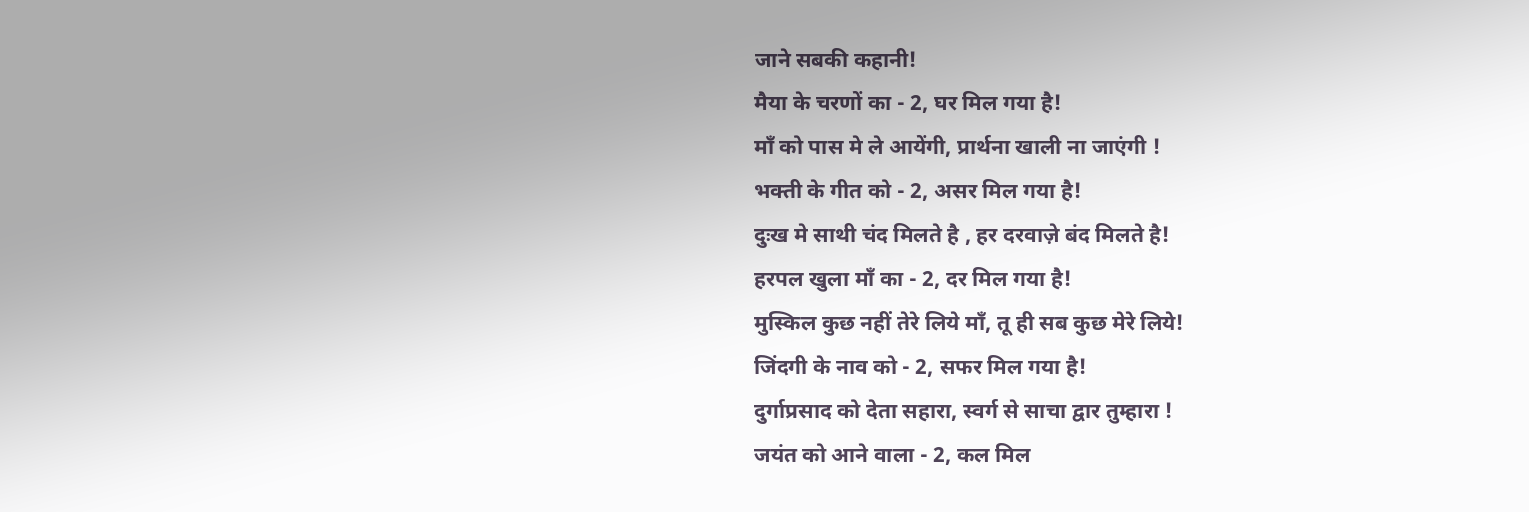जाने सबकी कहानी!
मैया के चरणों का - 2, घर मिल गया है!
माँ को पास मे ले आयेंगी, प्रार्थना खाली ना जाएंगी !
भक्ती के गीत को - 2, असर मिल गया है!
दुःख मे साथी चंद मिलते है , हर दरवाज़े बंद मिलते है!
हरपल खुला माँ का - 2, दर मिल गया है!
मुस्किल कुछ नहीं तेरे लिये माँ, तू ही सब कुछ मेरे लिये!
जिंदगी के नाव को - 2, सफर मिल गया है!
दुर्गाप्रसाद को देता सहारा, स्वर्ग से साचा द्वार तुम्हारा !
जयंत को आने वाला - 2, कल मिल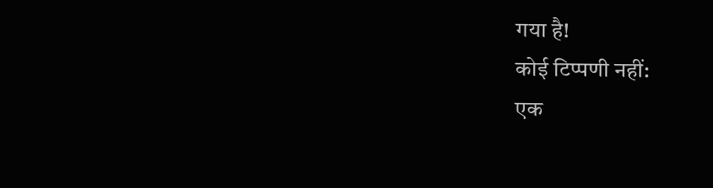गया है!
कोई टिप्पणी नहीं:
एक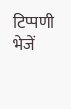टिप्पणी भेजें